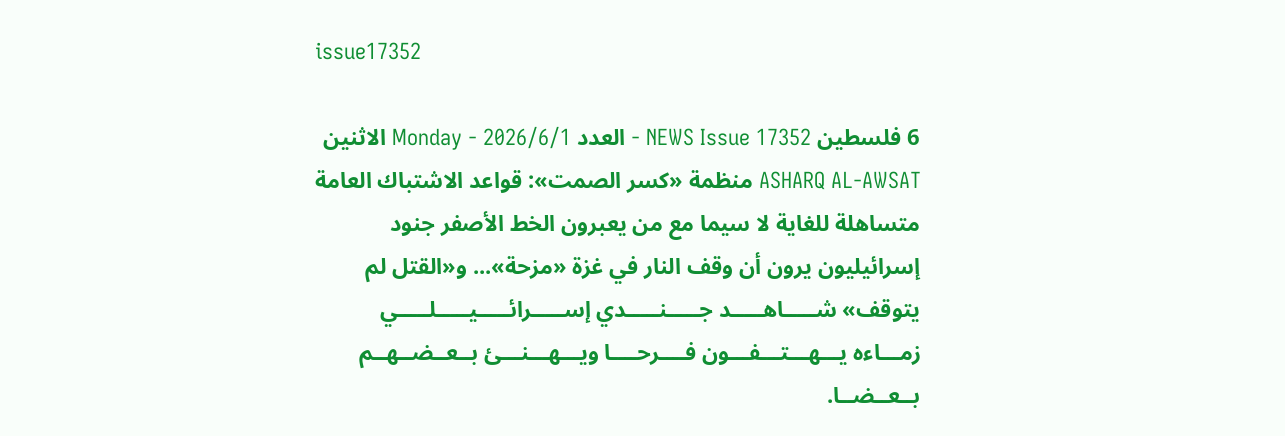issue17352

6 فلسطين NEWS Issue 17352 - العدد Monday - 2026/6/1 الاثنين ASHARQ AL-AWSAT منظمة «كسر الصمت»: قواعد الاشتباك العامة متساهلة للغاية لا سيما مع من يعبرون الخط الأصفر جنود إسرائيليون يرون أن وقف النار في غزة «مزحة»... و«القتل لم يتوقف» شـــــاهـــــد جـــــنـــــدي إســـــرائـــــيـــــلـــــي زمـــاءه يـــهـــتـــفـــون فــــرحــــا ويـــهـــنـــئ بــعــضــهــم بــعــضــا.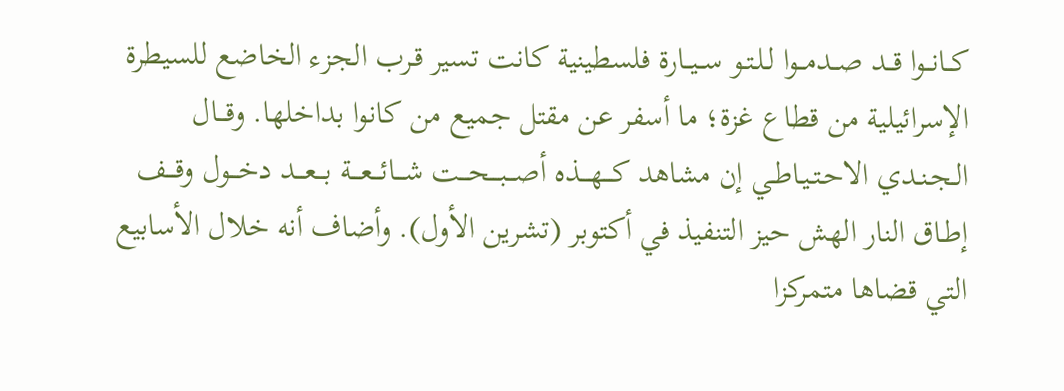كــانــوا قــد صــدمــوا لـلـتـو ســيــارة فلسطينية كانت تسير قـرب الجزء الخاضع للسيطرة الإسرائيلية من قطاع غزة؛ ما أسفر عن مقتل جميع من كانوا بداخلها. وقـــال الـجـنـدي الاحـتـيـاطـي إن مشاهد كـــهـــذه أصـــبـــحـــت شـــائـــعـــة بـــعـــد دخـــول وقـــف إطـاق النار الهش حيز التنفيذ في أكتوبر (تشرين الأول). وأضاف أنه خلال الأسابيع التي قضاها متمركزا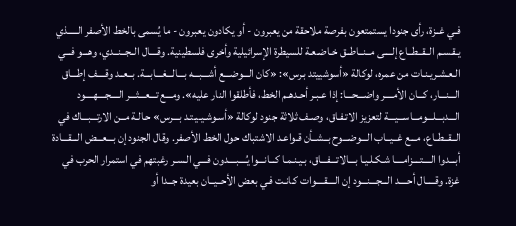فـي غــزة، رأى جنودا يستمتعون بفرصة ملاحقة من يعبرون - أو يكادون يعبرون - ما يُسمى بالخط الأصفر الـــــذي يـقـسـم الــقــطــاع إلــــى مــنــاطــق خـاضـعـة للسيطرة الإسرائيلية وأخرى فلسطينية. وقــــال الــجــنــدي، وهـــو فـــي الـعـشـريـنـات من عمره، لوكالة «أسوشييتد بـرس»: «كان الـــوضـــع أشـــبـــه بـــالـــغـــابـــة. بــعــد وقــــف إطـــاق الـــنـــار، كـــان الأمــــر واضـــحـــا: إذا عـبـر أحـدهـم الخط، فأطلقوا النار عليه». ومـــع تـــعـــثـــر الــــجــــهــــود الـــدبـــلـــومـــاســـيـــة لتعزيز الاتـفـاق، وصـف ثلاثة جنود لوكالة «أسـوشـيـيـتـد بـــرس» حـالـة مــن الارتـــبـــاك في الــقــطــاع، مـــع غــيــاب الـــوضـــوح بــشــأن قـواعـد الاشتباك حول الخط الأصفر. وقال الجنود إن بـــعـــض الـــقـــادة أبـــدوا الــــتــــزامــــا شـكـلـيـا بـــالاتـــفـــاق، بـيـنـمـا كـــانـــوا يُــــبــــدون فـــي الـسـر رغبتهم في استمرار الحرب في غزة. وقـــــال أحــــد الـــجـــنـــود إن الــــقــــوات كـانـت فـي بعض الأحــيــان بعيدة جــدا أو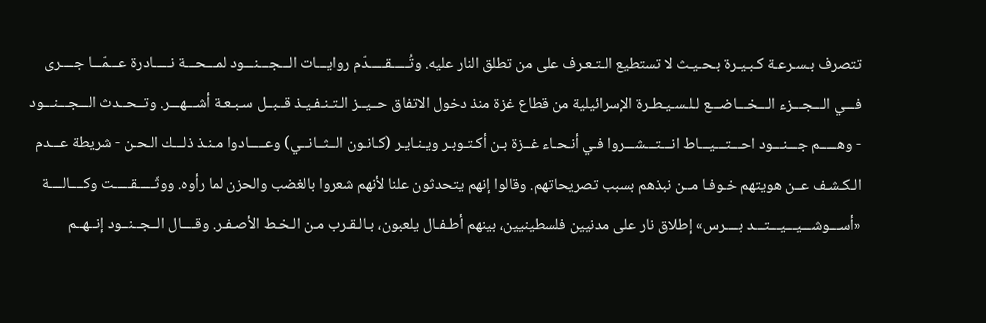تتصرف بـسـرعـة كـبـيـرة بـحـيـث لا تستطيع الـتـعـرف على من تطلق النار عليه. وتُـــــقـــــدّم روايـــات الـــجـــنـــود لمـــحـــة نـــــادرة عـــمّـــا جــــرى فـــي الـــجـــزء الـــخـــاضـــع لـلـسـيـطـرة الإسرائيلية من قطاع غزة منذ دخول الاتفاق حــيــز الـتـنـفـيـذ قــبــل سـبـعـة أشـــهـــر. وتــحــدث الـــجـــنـــود - وهـــــم جـــنـــود احـــتـــيـــاط انـــتـــشـــروا فـي أنـحـاء غــزة بـن أكـتـوبـر ويـنـايـر (كـانـون الــثــانــي) وعـــــادوا مـنـذ ذلـــك الـحـن - شريطة عـــدم الـكـشـف عــن هويتهم خـوفـا مــن نبذهم بسبب تصريحاتهم. وقالوا إنهم يتحدثون علنا لأنهم شعروا بالغضب والحزن لما رأوه. ووثّـــــقـــــت وكــــالــــة «أســـوشـــيـــيـــتـــد بــــرس» إطلاق نار على مدنيين فلسطينيين، بينهم أطـفـال يلعبون، بـالـقـرب مـن الـخـط الأصـفـر. وقــــال الــجــنــود إنــهــم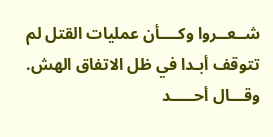شــعــروا وكــــأن عمليات القتل لم تتوقف أبـدا في ظل الاتفاق الهش. وقـــال أحـــــد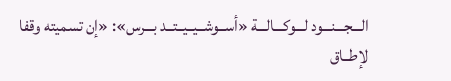الـــجـــنـــود لـــوكـــالـــة «أســوشــيــيــتــد بـــرس»: «إن تسميته وقفا لإطــاق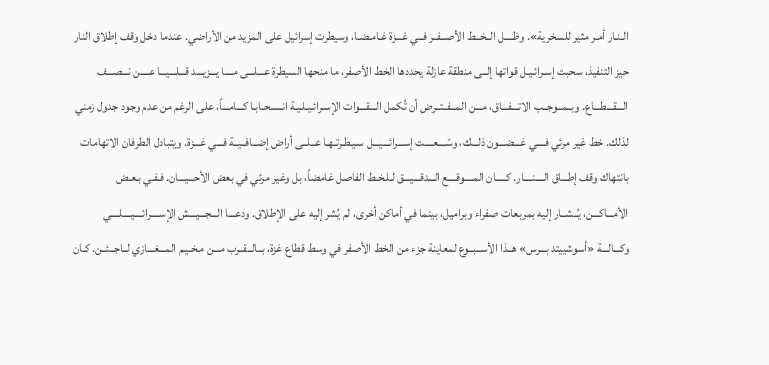الـنـار أمـر مثير للسخرية». وظــــل الــخــط الأصــفــر فــي غـــزة غـامـضـا، وسيطرت إسرائيل على المزيد من الأراضي. عندما دخل وقف إطلاق النار حيز التنفيذ، سحبت إسـرائـيـل قواتها إلــى منطقة عازلة يحددها الخط الأصفر، ما منحها السيطرة عـــلـــى مــــا يـــزيـــد قـــلـــيـــا عــــن نـــصـــف الـــقـــطـــاع. وبــمــوجــب الاتـــفـــاق، مـــن المــفــتــرض أن تُكمل الـــقـــوات الإسـرائـيـلـيـة انـسـحـابـا كـــامـــاً، على الرغم من عدم وجود جدول زمني لذلك. خط غير مرئي فــــي غـــضـــون ذلـــك، وسّــــعــــت إســـرائـــيـــل سـيـطـرتـهـا عــلــى أراض إضــافــيــة فـــي غـــزة. ويتبادل الطرفان الاتهامات بانتهاك وقف إطـــاق الــــنــــار. كـــــان المــــوقــــع الـــدقـــيـــق لـلـخـط الفاصل غامضاً، بل وغير مرئي في بعض الأحـــيـــان. فـفـي بـعـض الأمـــاكـــن، يُــشــار إليه بمربعات صفراء وبراميل، بينما في أماكن أخرى، لم يُشر إليه على الإطلاق. ودعـــا الـــجـــيـــش الإســــرائــــيــــلــــي وكـــالـــة «أسوشييتد بـــرس» هــذا الأســبــوع لمعاينة جزء من الخط الأصفر في وسط قطاع غزة، بــالــقــرب مـــن مـخـيـم المـــغـــازي لــاجــئــن. كـان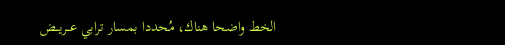الخط واضحا هناك، مُحددا بمسار ترابي عــريــض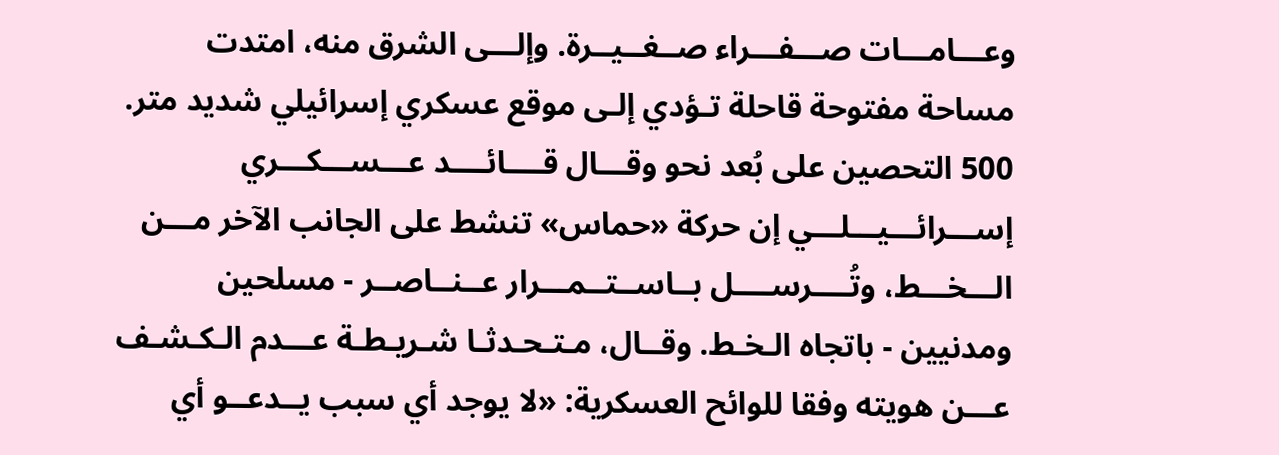وعـــامـــات صـــفـــراء صــغــيــرة. وإلـــى الشرق منه، امتدت مساحة مفتوحة قاحلة تـؤدي إلـى موقع عسكري إسرائيلي شديد متر. 500 التحصين على بُعد نحو وقـــال قــــائــــد عـــســـكـــري إســـرائـــيـــلـــي إن حركة «حماس» تنشط على الجانب الآخر مـــن الـــخـــط، وتُــــرســــل بــاســتــمـــرار عــنــاصــر - مسلحين ومدنيين - باتجاه الـخـط. وقــال، مـتـحـدثـا شـريـطـة عـــدم الـكـشـف عـــن هويته وفقا للوائح العسكرية: «لا يوجد أي سبب يــدعــو أي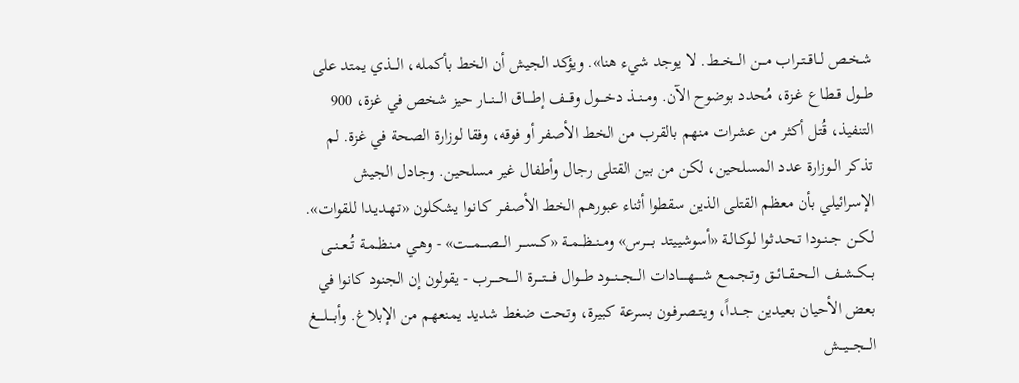شـخـص لــاقــتــراب مـــن الـــخـــط. لا يوجد شيء هنا». ويؤكد الجيش أن الخط بأكمله، الـــذي يمتد على طــول قـطـاع غـزة، مُحدد بوضوح الآن. ومــنــذ دخــــول وقـــف إطــــاق الـــنـــار حيز شخص في غزة، 900 التنفيذ، قُتل أكثر من عشرات منهم بالقرب من الخط الأصفر أو فوقه، وفقا لوزارة الصحة في غزة. لم تذكر الــوزارة عدد المسلحين، لكن من بين القتلى رجال وأطفال غير مسلحين. وجادل الجيش الإسرائيلي بأن معظم القتلى الذين سقطوا أثناء عبورهم الخط الأصـفـر كـانـوا يشكلون «تـهـديـدا للقوات». لـكـن جــنــودا تـحـدثـوا لـوكـالـة «أسوشييتد بـــــرس» ومــنــظــمــة «كـــســـر الـــصـــمـــت» - وهــي مـنـظـمـة تُــعــنــى بــكــشــف الــحــقــائــق وتـجـمـع شـــــهـــــادات الـــجـــنـــود طـــوال فــــتــــرة الــــحــــرب - يقولون إن الجنود كانوا في بعض الأحيان بعيدين جـــداً، ويـتـصـرفـون بسرعة كبيرة، وتحت ضغط شديد يمنعهم من الإبلاغ. وأبــــلــــغ الـــجـــيـــش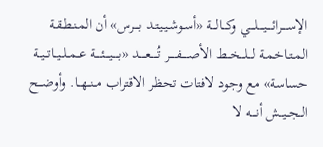الإســــرائــــيــــلــــي وكـــالـــة «أسـوشـيـيـتـد بــــرس» أن المـنـطـقـة المـتـاخـمـة لـــلـــخـــط الأصـــــفـــــر تُـــــعـــــد «بــــيــــئــــة عــمــلــيــاتــيــة حساسة» مع وجود لافتات تحظر الاقتراب مــنــهــا. وأوضـــح الــجــيــش أنــــه لا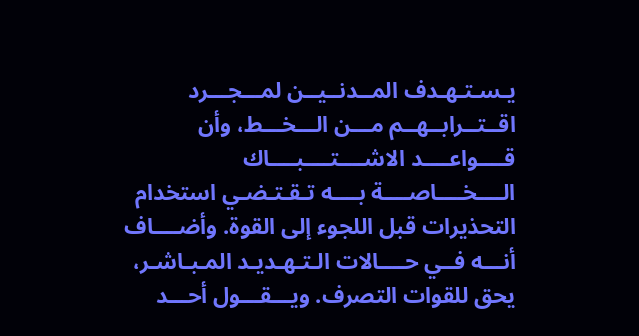يـسـتـهـدف المــدنــيــن لمـــجـــرد اقــتــرابــهــم مـــن الـــخـــط، وأن قــــواعــــد الاشــــتــــبــــاك الــــخــــاصــــة بــــه تـقـتـضـي استخدام التحذيرات قبل اللجوء إلى القوة. وأضــــاف أنـــه فــي حــــالات الـتـهـديـد المـبـاشـر، يحق للقوات التصرف. ويـــقـــول أحـــد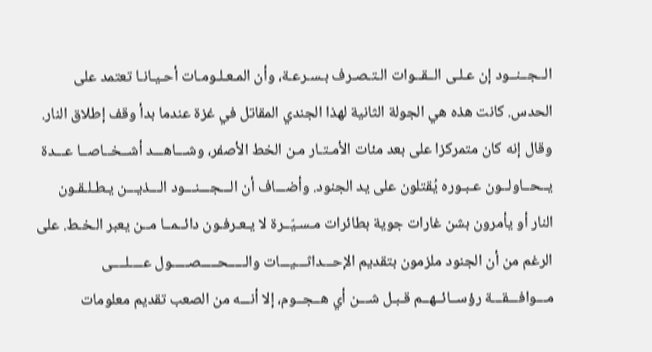الــجــنــود إن عـلـى الــقــوات الـتـصـرف بـسـرعـة، وأن المـعـلـومـات أحـيـانـا تعتمد على الحدس. كانت هذه هي الجولة الثانية لهذا الجندي المقاتل في غزة عندما بدأ وقف إطلاق النار. وقال إنه كان متمركزا على بعد مئات الأمـتـار مـن الخط الأصفر، وشـــاهـــد أشــخــاصــا عـــدة يــحــاولــون عـبـوره يُقتلون على يد الجنود. وأضـــاف أن الـــجـــنـــود الـــذيـــن يـطـلـقـون النار أو يأمرون بشن غارات جوية بطائرات مـسـيّــرة لا يـعـرفـون دائــمــا مــن يعبر الـخـط. على الرغم من أن الجنود ملزمون بتقديم الإحـــداثـــيـــات والـــــحـــــصـــــول عــــلــــى مـــوافـــقـــة رؤســائــهــم قـبـل شـــن أي هــجــوم، إلا أنـــه من الصعب تقديم معلومات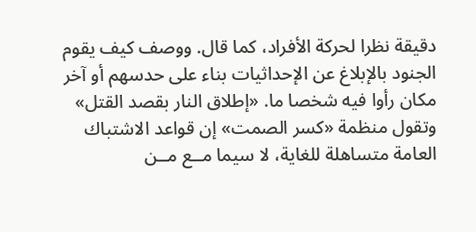دقيقة نظرا لحركة الأفراد، كما قال. ووصف كيف يقوم الجنود بالإبلاغ عن الإحداثيات بناء على حدسهم أو آخر مكان رأوا فيه شخصا ما. «إطلاق النار بقصد القتل» وتقول منظمة «كسر الصمت» إن قواعد الاشتباك العامة متساهلة للغاية، لا سيما مــع مــن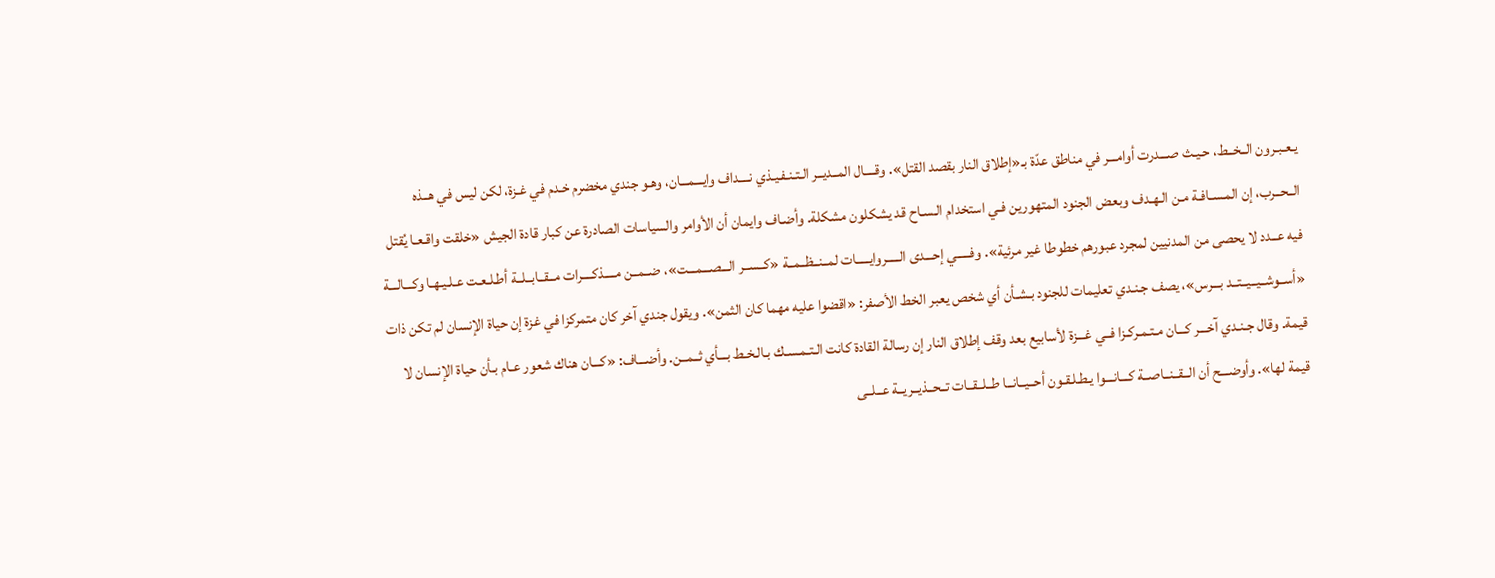يـعـبـرون الــخــط، حـيـث صـــدرت أوامـــر في مناطق عدّة بـ«إطلاق النار بقصد القتل». وقــــال المــديــر الـتـنـفـيـذي نــــداف وايـــمـــان، وهـو جندي مخضرم خـدم في غـزة، لكن ليس في هــذه الــحــرب، إن المـسـافـة مـن الـهـدف وبعض الجنود المتهورين فـي استخدام الـسـاح قد يشكلون مشكلة. وأضـاف وايمان أن الأوامر والسياسات الصادرة عن كبار قادة الجيش «خلقت واقـعـا يُقتل فيه عــدد لا يحصى من المدنيين لمجرد عبورهم خطوطا غير مرئية». وفـــــي إحـــدى الـــــروايـــــات لمــنــظــمــة «كــســر الـــصـــمـــت»، ضــمــن مــــذكــــرات مــقــابــلــة أطـلـعـت عـلـيـهـا وكـــالـــة «أســوشــيــيــتــد بـــرس»، يصف جـنـدي تعليمات للجنود بـشـأن أي شخص يعبر الخط الأصفر: «اقضوا عليه مهما كان الثمن». ويقول جندي آخر كان متمركزا في غزة إن حياة الإنسان لم تكن ذات قيمة. وقال جـنـدي آخـــر كـــان مـتـمـركـزا فــي غـــزة لأسابيع بعد وقف إطلاق النار إن رسالة القادة كانت الـتـمـسـك بـالـخـط بـــأي ثــمــن. وأضـــاف: «كـــان هناك شعور عـام بـأن حياة الإنسان لا قيمة لها». وأوضـــح أن الــقــنــاصــة كـــانـــوا يـطـلـقـون أحــيــانــا طــلــقــات تــحــذيــريــة عــلــى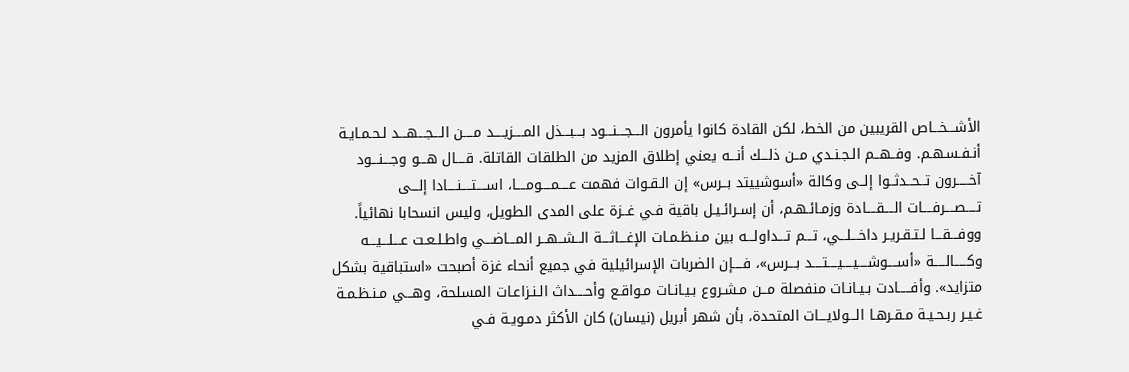الأشـــخـــاص القريبين من الخط، لكن القادة كانوا يأمرون الـــجـــنـــود بـــبـــذل المــــزيــــد مــــن الـــجـــهـــد لـحـمـايـة أنـفـسـهـم. وفــهــم الـجـنـدي مــن ذلـــك أنـــه يعني إطلاق المزيد من الطلقات القاتلة. قــــال هـــو وجـــنـــود آخـــــرون تــحــدثــوا إلــى وكالة «أسوشييتد بــرس» إن الـقـوات فهمت عــــمــــومــــا، اســــتــــنــــادا إلـــى تــــصــــرفــــات الــــقــــادة وزمـائـهـم، أن إسـرائـيـل باقية فـي غــزة على المدى الطويل، وليس انسحابا نهائياً. ووفـــقـــا لـتـقـريـر داخـــلـــي، تـــم تـــداولـــه بين مـنـظـمـات الإغـــاثـــة الــشــهــر المـــاضـــي واطـلـعـت عـــلـــيـــه وكـــــالـــــة «أســــوشــــيــــيــــتــــد بـــرس»، فــــإن الضربات الإسرائيلية في جميع أنحاء غزة أصبحت «استباقية بشكل متزايد». وأفـــــادت بـيـانـات منفصلة مــن مـشـروع بـيـانـات مـواقـع وأحــــداث الـنـزاعـات المسلحة، وهـــي مـنـظـمـة غـيـر ربـحـيـة مـقـرهـا الـــولايـــات المتحدة، بأن شهر أبريل (نيسان) كان الأكثر دمـويـة فـي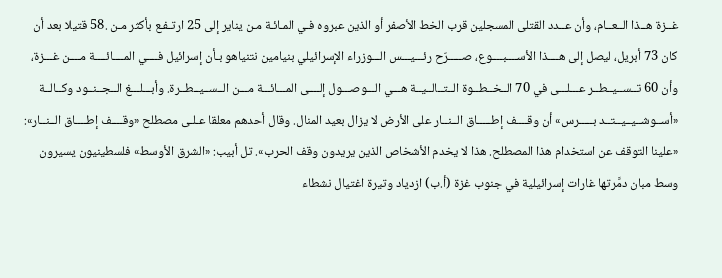غــزة هــذا الــعــام، وأن عــدد القتلى المسجلين قرب الخط الأصفر أو الذين عبروه فـي المـائـة مـن يناير إلى 25 ارتـفـع بأكثر مـن .58 قتيلا بعد أن كان 73 أبريل، ليصل إلى هــــذا الأســــبــــوع، صـــــرّح رئـــيـــس الـــوزراء الإسرائيلي بنيامين نتنياهو بـأن إسرائيل فــــي المــــائــــة مــــن غـــزة، وأن 60 تــســيــطــر عـــلـــى في 70 الــخــطــوة الــتــالــيــة هـــي الـــوصـــول إلــــى المـــائـــة مـــن الــســيــطــرة. وأبـــلـــغ الــجــنــود وكــالــة «أســوشــيــيــتــد بـــــرس» أن وقــــف إطـــــاق الــنــار على الأرض لا يزال بعيد المنال. وقال أحدهم معلقا عـلـى مصطلح «وقــــف إطــــاق الــنــار»: «علينا التوقف عن استخدام هذا المصطلح. هذا لا يخدم الأشخاص الذين يريدون وقف الحرب». تل أبيب: «الشرق الأوسط» فلسطينيون يسيرون وسط مبان دمَّرتها غارات إسرائيلية في جنوب غزة (أ.ب) ازدياد وتيرة اغتيال نشطاء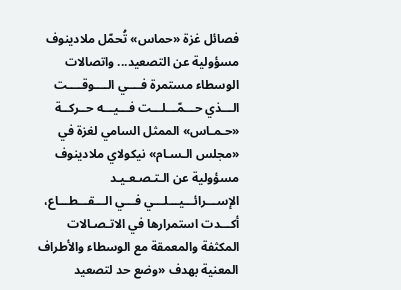فصائل غزة «حماس» تُحمّل ملادينوف مسؤولية عن التصعيد... واتصالات الوسطاء مستمرة فــــي الــــوقــــت الـــذي حـــمّـــلـــت فـــيـــه حــركــة «حـمـاس» الممثل السامي لغزة في «مجلس الـسـام» نيكولاي ملادينوف مسؤولية عن الـتـصـعـيـد الإســـرائـــيـــلـــي فـــي الـــقـــطـــاع، أكـــدت استمرارها في الاتـصـالات المكثفة والمعمقة مع الوسطاء والأطراف المعنية بهدف «وضع حد لتصعيد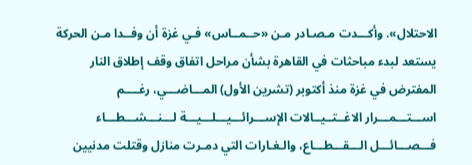الاحتلال». وأكـــدت مـصـادر مـن «حــمــاس» فـي غزة أن وفــدا مـن الحركة يستعد لبدء مباحثات في القاهرة بشأن مراحل اتفاق وقف إطلاق النار المفترض في غزة منذ أكتوبر (تشرين الأول) المـــاضـــي، رغــــم اســـتـــمـــرار الاغــتــيــالات الإســـرائـــيـــلـــيـــة لـــنـــشـــطـــاء فـــصـــائـــل الـــقـــطـــاع، والـغـارات التي دمـرت منازل وقتلت مدنيين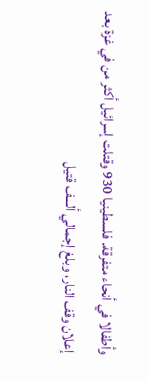وأطفالا في أنحاء متفرقة. فلسطينيا 930 وقتلت إسرائيل أكثر من في غزة بعد إعلان وقف النار، وبلغ إجمالي ألـــف قتيل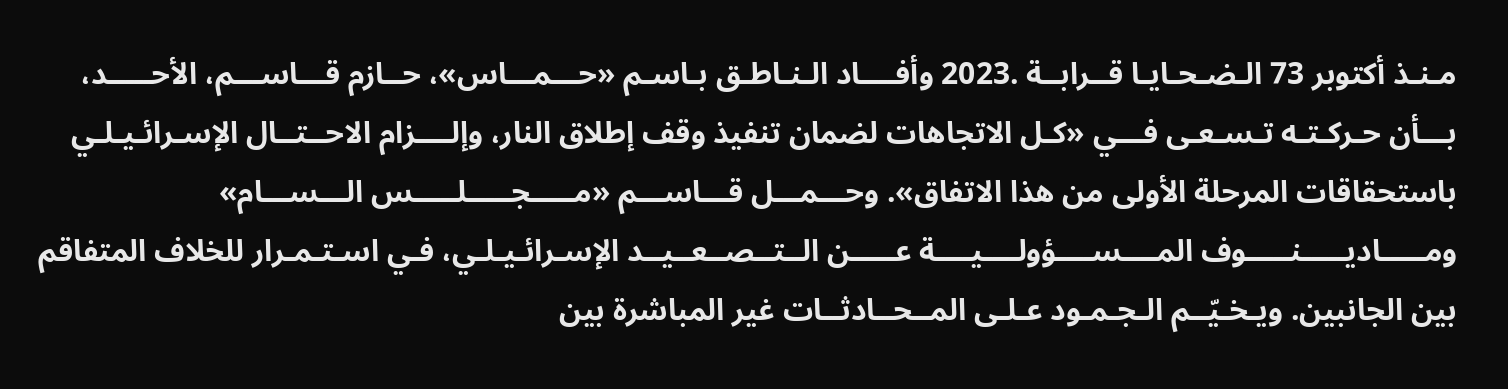مـنـذ أكتوبر 73 الـضـحـايـا قــرابــة .2023 وأفــــاد الـنـاطـق بـاسـم «حـــمـــاس»، حــازم قـــاســـم، الأحـــــد، بـــأن حـركـتـه تـسـعـى فـــي «كـل الاتجاهات لضمان تنفيذ وقف إطلاق النار، وإلــــزام الاحــتــال الإسـرائـيـلـي باستحقاقات المرحلة الأولى من هذا الاتفاق». وحـــمـــل قـــاســـم «مـــــجـــــلـــــس الـــســـام» ومـــــاديـــــنـــــوف المــــســــؤولــــيــــة عـــــن الــتــصــعــيــد الإسـرائـيـلـي، فـي اسـتـمـرار للخلاف المتفاقم بين الجانبين. ويـخـيّــم الـجـمـود عـلـى المــحــادثــات غير المباشرة بين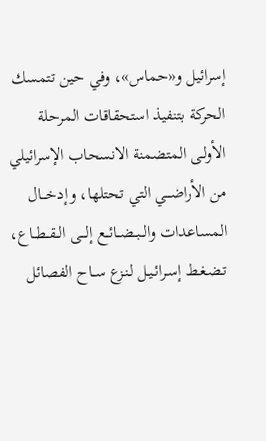إسرائيل و«حماس»، وفي حين تتمسك الحركة بتنفيذ استحقاقات المرحلة الأولـى المتضمنة الانسحاب الإسرائيلي من الأراضـــي التي تحتلها، وإدخـــال المساعدات والــبــضــائــع إلـــى الــقــطــاع، تـضـغـط إسـرائـيـل لـنـزع ســاح الفصائل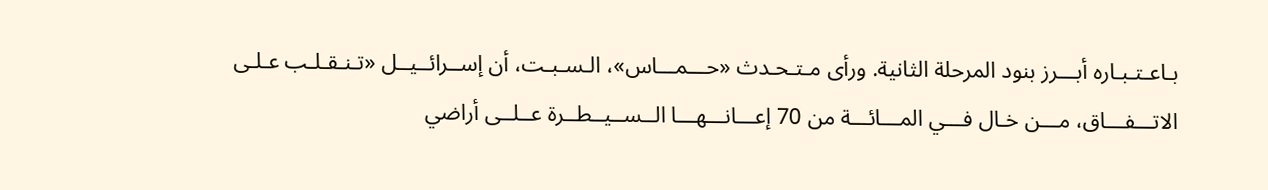بـاعـتـبـاره أبـــرز بنود المرحلة الثانية. ورأى مـتـحـدث «حـــمـــاس»، الـسـبـت، أن إســرائــيــل «تـنـقـلـب عـلـى الاتـــفـــاق، مـــن خـال فـــي المـــائـــة من 70 إعـــانـــهـــا الــســيــطــرة عــلــى أراضي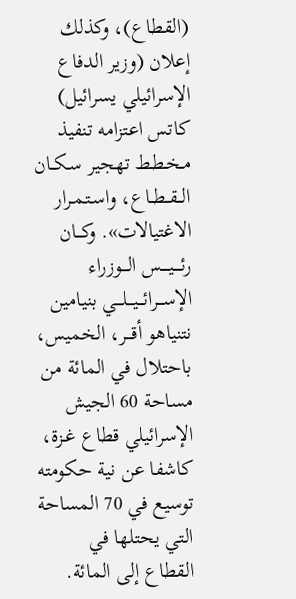(القطاع)، وكذلك إعلان (وزير الدفاع الإسرائيلي يسرائيل) كاتس اعتزامه تنفيذ مـخـطـط تهجير سـكــان الــقــطــاع، واسـتـمـرار الاغتيالات». وكـــان رئــــيــــس الـــوزراء الإســـرائـــيـــلـــي بنيامين نتنياهو أقـــر، الخميس، باحتلال في المائة من مساحة 60 الجيش الإسرائيلي قطاع غـزة، كاشفا عن نية حكومته توسيع في 70 المساحة التي يحتلها في القطاع إلى المائة.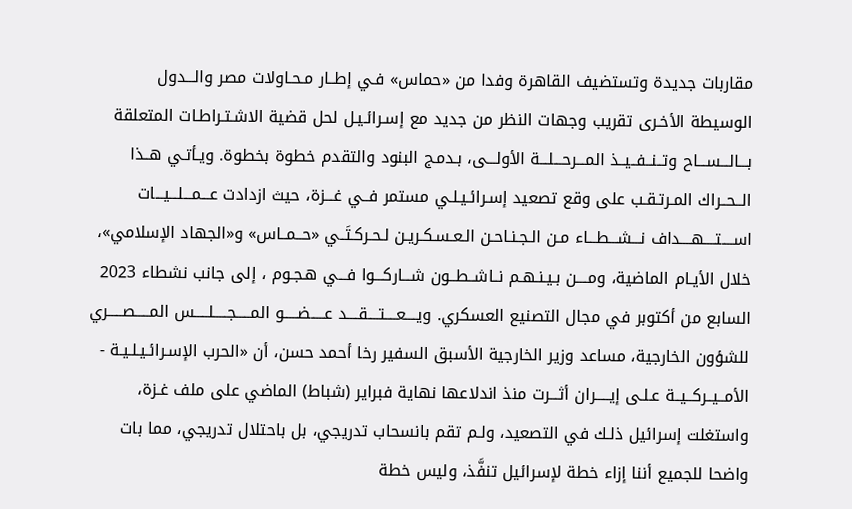مقاربات جديدة وتستضيف القاهرة وفدا من «حماس» فـي إطــار مـحـاولات مصر والـــدول الوسيطة الأخـرى تقريب وجهات النظر من جديد مع إسـرائـيـل لحل قضية الاشـتـراطـات المتعلقة بـــالـــســـاح وتــنــفــيــذ المـــرحـــلـــة الأولـــى، بـدمـج البنود والتقدم خطوة بخطوة. ويـأتـي هــذا الــحــراك المـرتـقـب على وقع تصعيد إسـرائـيـلـي مستمر فــي غـــزة، حيث ازدادت عـــمـــلـــيـــات اســــتــــهــــداف نـــشـــطـــاء مـن الـجـنـاحـن الـعـسـكـريـن لـحـركـتَــي «حــمــاس» و«الجهاد الإسلامي»، خلال الأيـام الماضية، ومــــن بـيـنـهـم نــاشــطــون شـــاركـــوا فـــي هـجـوم ، إلى جانب نشطاء 2023 السابع من أكتوبر في مجال التصنيع العسكري. ويــــعــــتــــقــــد عـــــضـــــو المـــــجـــــلـــــس المـــــصـــــري للشؤون الخارجية، مساعد وزير الخارجية الأسبق السفير رخا أحمد حسن، أن «الحرب الإسـرائـيـلـيـة - الأمــيــركــيــة عـلـى إيـــــران أثـــرت منذ اندلاعها نهاية فبراير (شباط) الماضي على ملف غـزة، واستغلت إسرائيل ذلـك في التصعيد، ولـم تقم بانسحاب تدريجي، بل باحتلال تدريجي، مما بات واضحا للجميع أننا إزاء خطة لإسرائيل تنفَّذ، وليس خطة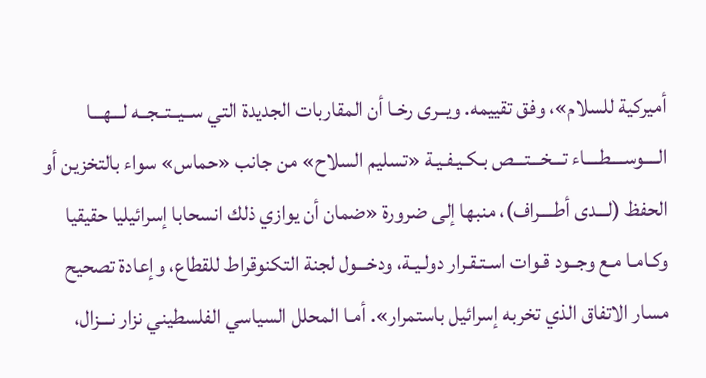أميركية للسلام»، وفق تقييمه. ويــرى رخـا أن المقاربات الجديدة التي ســيــتــجــه لـــهـــا الــــوســــطــــاء تـــخـــتـــص بـكـيـفـيـة «تسليم السلاح» من جانب «حماس» سواء بالتخزين أو الحفظ (لـــدى أطــــراف)، منبها إلى ضرورة «ضمان أن يوازي ذلك انسحابا إسرائيليا حقيقيا وكـامـا مـع وجــود قـوات اسـتـقـرار دولـيـة، ودخـــول لجنة التكنوقراط للقطاع، وإعادة تصحيح مسار الاتفاق الذي تخربه إسرائيل باستمرار». أمـا المحلل السياسي الفلسطيني نزار نـــزال،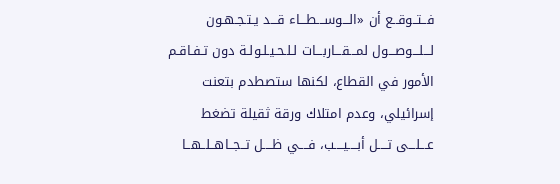فــتــوقــع أن «الـــوســـطـــاء قـــد يـتـجـهـون لـــلـــوصـــول لمـــقـــاربـــات لـلـحـيـلـولـة دون تـفـاقـم الأمور في القطاع، لكنها ستصطدم بتعنت إسرائيلي، وعدم امتلاك ورقة ثقيلة تضغط عـــلـــى تــــل أبــــيــــب، فــــي ظــــل تــجــاهــلــهــا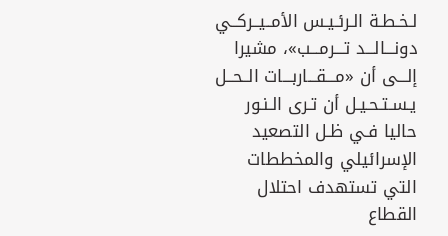لـخـطـة الـرئـيـس الأمــيــركــي دونـــالـــد تـــرمـــب»، مشيرا إلـــى أن «مـــقـــاربـــات الــحــل يـسـتـحـيـل أن تـرى الـنـور حاليا فـي ظـل التصعيد الإسرائيلي والمخططات التي تستهدف احتلال القطاع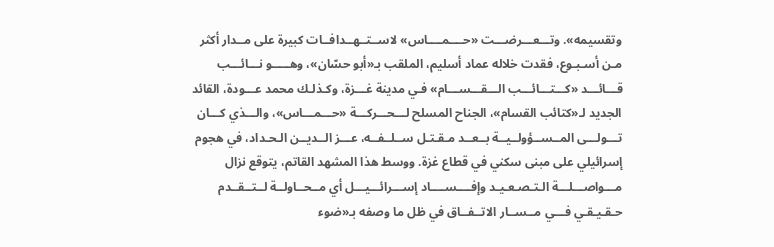وتقسيمه». وتـــعـــرضـــت «حــــمــــاس» لاســتــهــدافــات كبيرة على مــدار أكثر مـن أسـبـوع، فقدت خلاله عماد أسليم، الملقب بـ«أبو حسّان»، وهـــــو نـــائـــب قـــائـــد «كـــتـــائـــب الـــقـــســـام» فـي مدينة غـــزة، وكـذلـك محمد عـــودة، القائد الجديد لـ«كتائب القسام»، الجناح المسلح لـــحـــركـــة «حـــمـــاس»، والـــذي كـــان تـــولـــى المــســؤولــيــة بــعــد مـقـتـل ســلــفــه، عـــز الــديــن الـحـداد، في هجوم إسرائيلي على مبنى سكني في قطاع غزة. ووسط هذا المشهد القاتم، يتوقع نزال مـــواصـــلـــة الـتـصـعـيـد وإفــــســــاد إســـرائـــيـــل أي مــحــاولــة لــتــقــدم حـقـيـقـي فـــي مــســار الاتــفــاق في ظل ما وصفه بـ«ضوء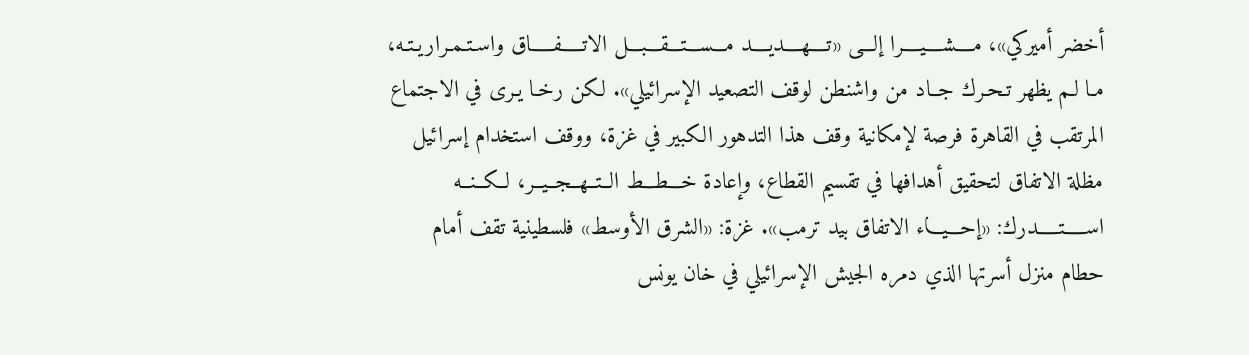أخضر أميركي»، مــــشــــيــــرا إلـــى «تــــهــــديــــد مـــســـتـــقـــبـــل الاتـــــفـــــاق واسـتـمـراريـتـه، مـا لـم يظهر تـحـرك جــاد من واشنطن لوقف التصعيد الإسرائيلي». لكن رخـا يـرى في الاجتماع المرتقب في القاهرة فرصة لإمكانية وقف هذا التدهور الكبير في غزة، ووقف استخدام إسرائيل مظلة الاتفاق لتحقيق أهدافها في تقسيم القطاع، وإعادة خـــطـــط الــتــهــجــيــر، لــكــنــه اســـــتـــــدرك: «إحـــيـــاء الاتفاق بيد ترمب». غزة: «الشرق الأوسط» فلسطينية تقف أمام حطام منزل أسرتها الذي دمره الجيش الإسرائيلي في خان يونس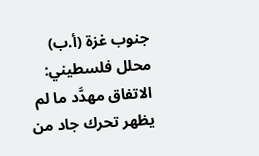جنوب غزة (أ.ب) محلل فلسطيني: الاتفاق مهدَّد ما لم يظهر تحرك جاد من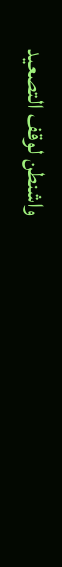واشنطن لوقف التصعيد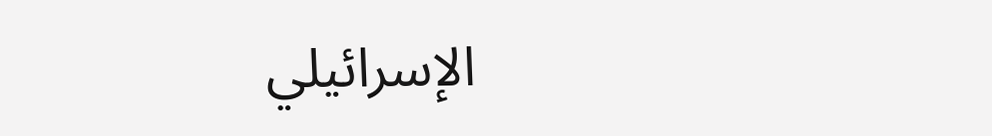الإسرائيلي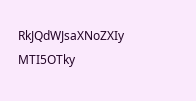RkJQdWJsaXNoZXIy MTI5OTky